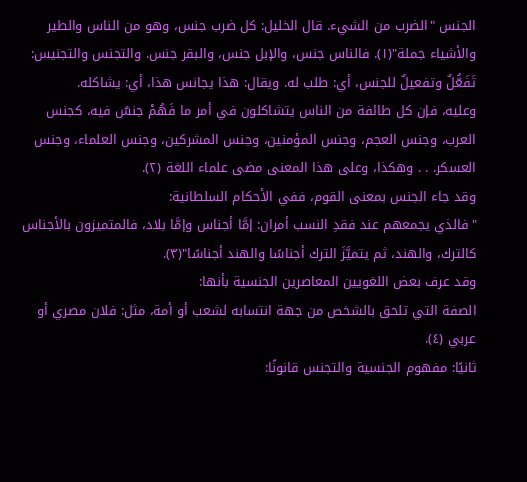الجنس "الضرب من الشيء. قال الخليل: كل ضرب جنس، وهو من الناس والطير والأشياء جملة"(١). فالناس جنس، والإبل جنس، والبقر جنس. والتجنس والتجنيس: تَفَعُّلٌ وتفعيلٌ للجنس، أي: طلب له. ويقال: هذا يجانس هذا، أي: يشاكله.
وعليه، فإن كل طائفة من الناس يتشاكلون في أمر ما فَهُمْ جنسٌ فيه، كجنس العرب، وجنس العجم، وجنس المؤمنين، وجنس المشركين، وجنس العلماء، وجنس العسكر. . . وهكذا، وعلى هذا المعنى مضى علماء اللغة (٢).
وقد جاء الجنس بمعنى القوم، ففي الأحكام السلطانية:
"فالذي يجمعهم عند فقدِ النسب أمران: إمَّا أجناس وإمَّا بلاد، فالمتميزون بالأجناس كالترك، والهند، ثم يتميَّزَ الترك أجناسًا والهند أجناسًا"(٣).
وقد عرف بعض اللغويين المعاصرين الجنسية بأنها:
الصفة التي تلحق بالشخص من جهة انتسابه لشعب أو أمة، مثل: فلان مصري أو عربي (٤).
ثانيًا: مفهوم الجنسية والتجنس قانونًا: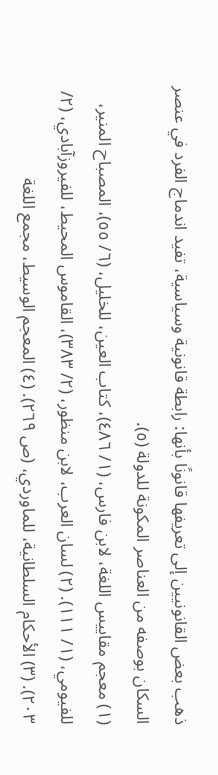ذهب بعض القانونيين إلى تعريفها قانونًا بأنها: رابطة قانونية وسياسية، تفيد اندماج الفرد في عنصر السكان بوصفه من العناصر المكونة للدولة (٥).
(١) معجم مقاييس اللغة، لابن فارس، (١/ ٤٨٦)، كتاب العين، للخليل، (٦/ ٥٥)، المصباح المنير، للفيومي، (١/ ١١١). (٢) لسان العرب، لابن منظور، (٢/ ٣٨٣)، القاموس المحيط، للفيروزآبادي، (٢/ ٢٠٣). (٣) الأحكام السلطانية، للماوردي، (ص ٢٦٩). (٤) المعجم الوسيط، مجمع اللغة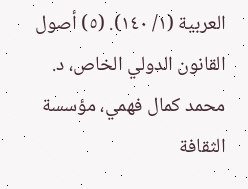العربية (١/ ١٤٠). (٥) أصول القانون الدولي الخاص، د. محمد كمال فهمي، مؤسسة الثقافة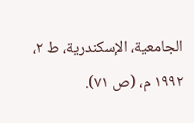الجامعية، الإسكندرية، ط ٢، ١٩٩٢ م، (ص ٧١).